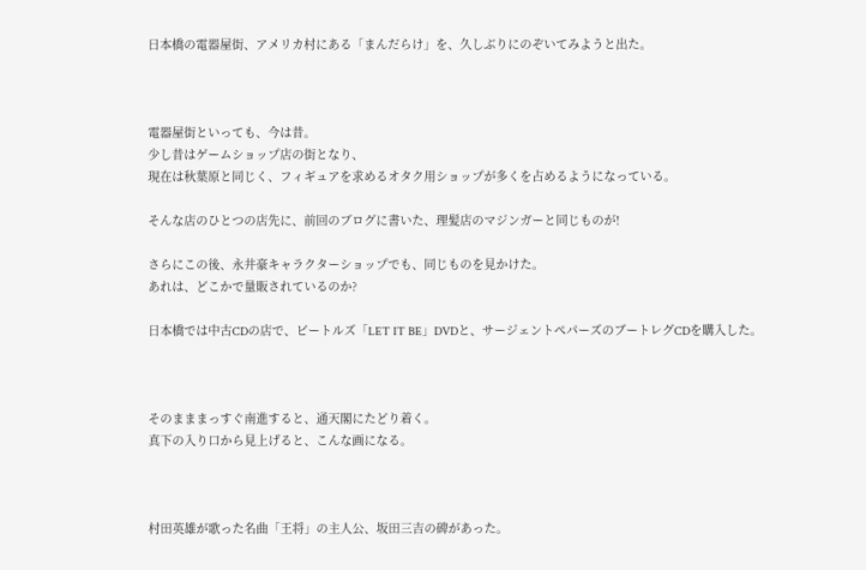日本橋の電器屋街、アメリカ村にある「まんだらけ」を、久しぶりにのぞいてみようと出た。



電器屋街といっても、今は昔。
少し昔はゲームショップ店の街となり、
現在は秋葉原と同じく、フィギュアを求めるオタク用ショップが多くを占めるようになっている。

そんな店のひとつの店先に、前回のブログに書いた、理髪店のマジンガーと同じものが!

さらにこの後、永井豪キャラクターショップでも、同じものを見かけた。
あれは、どこかで量販されているのか?

日本橋では中古CDの店で、ビートルズ「LET IT BE」DVDと、サージェントぺパーズのブートレグCDを購入した。



そのまままっすぐ南進すると、通天閣にたどり着く。
真下の入り口から見上げると、こんな画になる。



村田英雄が歌った名曲「王将」の主人公、坂田三吉の碑があった。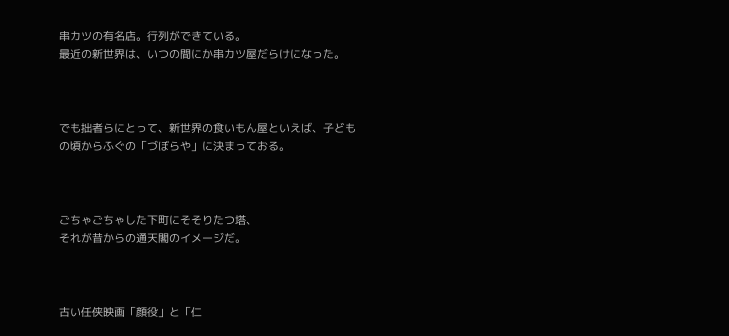串カツの有名店。行列ができている。
最近の新世界は、いつの間にか串カツ屋だらけになった。



でも拙者らにとって、新世界の食いもん屋といえば、子どもの頃からふぐの「づぼらや」に決まっておる。



ごちゃごちゃした下町にそそりたつ塔、
それが昔からの通天閣のイメージだ。



古い任侠映画「顔役」と「仁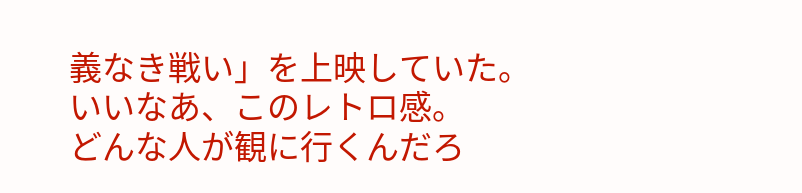義なき戦い」を上映していた。
いいなあ、このレトロ感。
どんな人が観に行くんだろ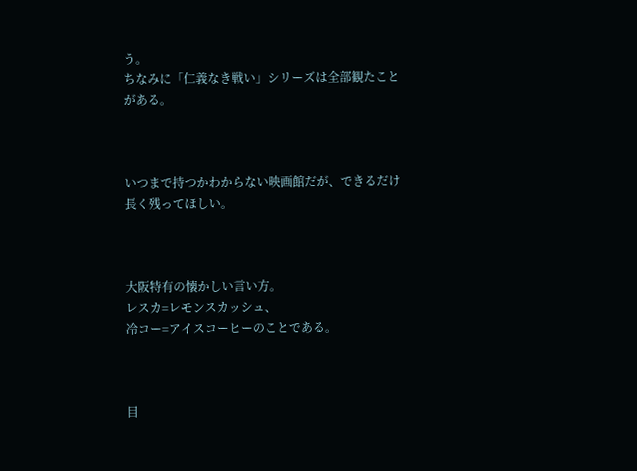う。
ちなみに「仁義なき戦い」シリーズは全部観たことがある。



いつまで持つかわからない映画館だが、できるだけ長く残ってほしい。



大阪特有の懐かしい言い方。
レスカ=レモンスカッシュ、
冷コー=アイスコーヒーのことである。



目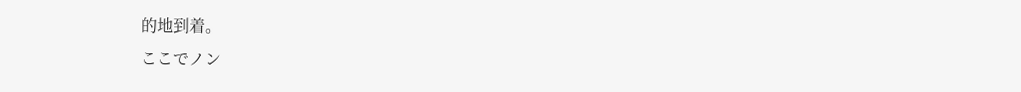的地到着。
ここでノン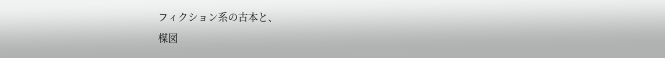フィクション系の古本と、
楳図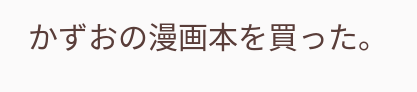かずおの漫画本を買った。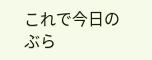これで今日のぶら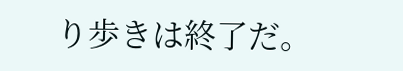り歩きは終了だ。